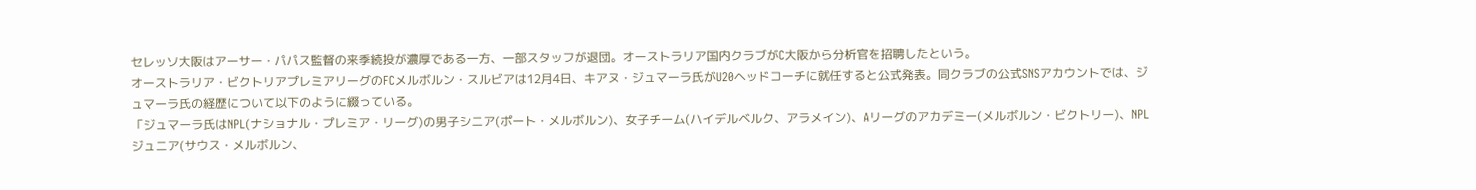セレッソ大阪はアーサー・パパス監督の来季続投が濃厚である一方、一部スタッフが退団。オーストラリア国内クラブがC大阪から分析官を招聘したという。
オーストラリア・ビクトリアプレミアリーグのFCメルボルン・スルビアは12月4日、キアヌ・ジュマーラ氏がU20ヘッドコーチに就任すると公式発表。同クラブの公式SNSアカウントでは、ジュマーラ氏の経歴について以下のように綴っている。
「ジュマーラ氏はNPL(ナショナル・プレミア・リーグ)の男子シニア(ポート・メルボルン)、女子チーム(ハイデルベルク、アラメイン)、Aリーグのアカデミー(メルボルン・ビクトリー)、NPLジュニア(サウス・メルボルン、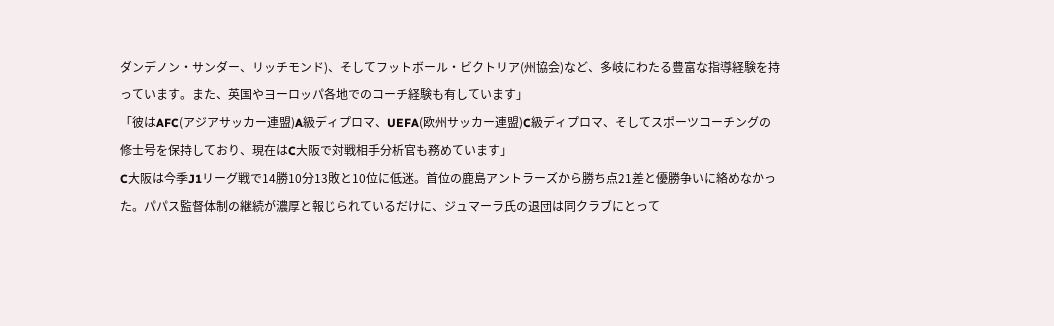ダンデノン・サンダー、リッチモンド)、そしてフットボール・ビクトリア(州協会)など、多岐にわたる豊富な指導経験を持っています。また、英国やヨーロッパ各地でのコーチ経験も有しています」
「彼はAFC(アジアサッカー連盟)A級ディプロマ、UEFA(欧州サッカー連盟)C級ディプロマ、そしてスポーツコーチングの修士号を保持しており、現在はC大阪で対戦相手分析官も務めています」
C大阪は今季J1リーグ戦で14勝10分13敗と10位に低迷。首位の鹿島アントラーズから勝ち点21差と優勝争いに絡めなかった。パパス監督体制の継続が濃厚と報じられているだけに、ジュマーラ氏の退団は同クラブにとって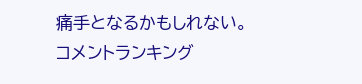痛手となるかもしれない。
コメントランキング